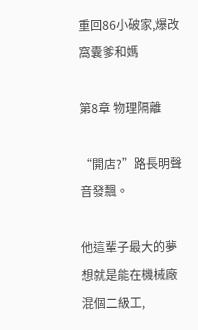重回86小破家,爆改窩囊爹和媽

第8章 物理隔離

“開店?”路長明聲音發飄。

他這輩子最大的夢想就是能在機械廠混個二級工,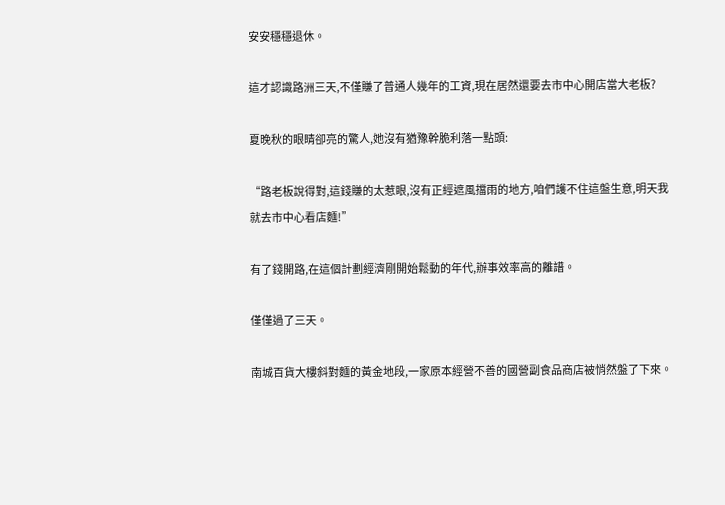安安穩穩退休。

這才認識路洲三天,不僅賺了普通人幾年的工資,現在居然還要去市中心開店當大老板?

夏晚秋的眼睛卻亮的驚人,她沒有猶豫幹脆利落一點頭:

“路老板說得對,這錢賺的太惹眼,沒有正經遮風擋雨的地方,咱們護不住這盤生意,明天我就去市中心看店麵!”

有了錢開路,在這個計劃經濟剛開始鬆動的年代,辦事效率高的離譜。

僅僅過了三天。

南城百貨大樓斜對麵的黃金地段,一家原本經營不善的國營副食品商店被悄然盤了下來。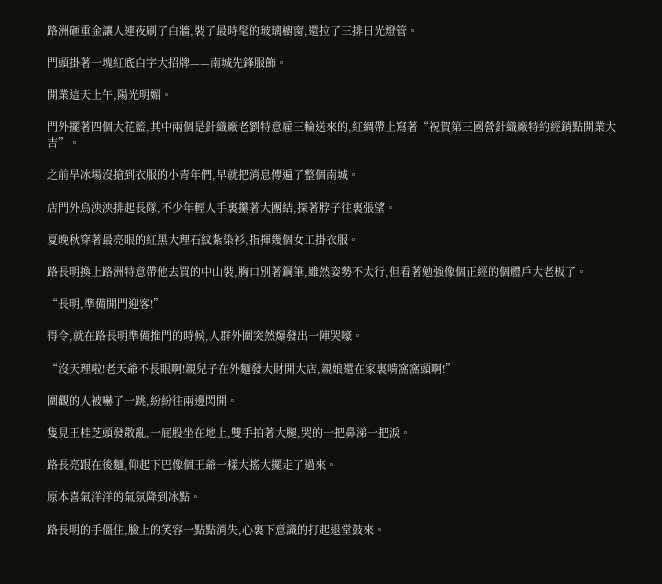路洲砸重金讓人連夜刷了白牆,裝了最時髦的玻璃櫥窗,還拉了三排日光燈管。

門頭掛著一塊紅底白字大招牌——南城先鋒服飾。

開業這天上午,陽光明媚。

門外擺著四個大花籃,其中兩個是針織廠老劉特意雇三輪送來的,紅綢帶上寫著“祝賀第三國營針織廠特約經銷點開業大吉”。

之前旱冰場沒搶到衣服的小青年們,早就把消息傳遍了整個南城。

店門外烏泱泱排起長隊,不少年輕人手裏攥著大團結,探著脖子往裏張望。

夏晚秋穿著最亮眼的紅黑大理石紋紮染衫,指揮幾個女工掛衣服。

路長明換上路洲特意帶他去買的中山裝,胸口別著鋼筆,雖然姿勢不太行,但看著勉強像個正經的個體戶大老板了。

“長明,準備開門迎客!”

得令,就在路長明準備推門的時候,人群外圍突然爆發出一陣哭嚎。

“沒天理啦!老天爺不長眼啊!親兒子在外麵發大財開大店,親娘還在家裏啃窩窩頭啊!”

圍觀的人被嚇了一跳,紛紛往兩邊閃開。

隻見王桂芝頭發散亂,一屁股坐在地上,雙手拍著大腿,哭的一把鼻涕一把淚。

路長亮跟在後麵,仰起下巴像個王爺一樣大搖大擺走了過來。

原本喜氣洋洋的氣氛降到冰點。

路長明的手僵住,臉上的笑容一點點消失,心裏下意識的打起退堂鼓來。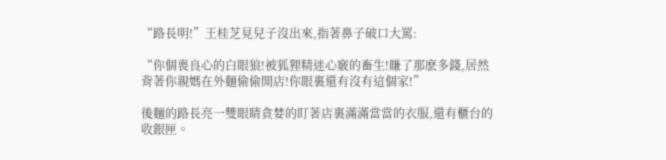“路長明!”王桂芝見兒子沒出來,指著鼻子破口大罵:

“你個喪良心的白眼狼!被狐狸精迷心竅的畜生!賺了那麽多錢,居然背著你親媽在外麵偷偷開店!你眼裏還有沒有這個家!”

後麵的路長亮一雙眼睛貪婪的盯著店裏滿滿當當的衣服,還有櫃台的收銀匣。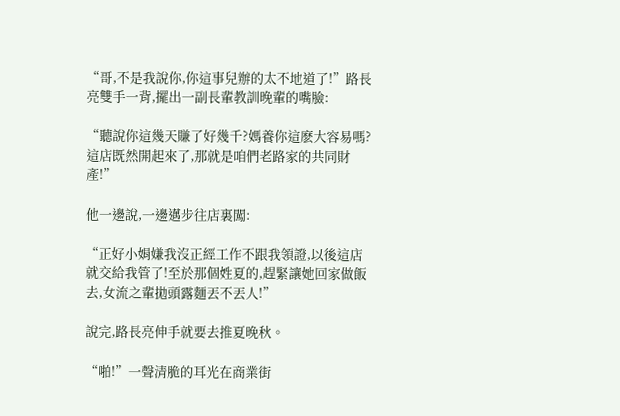“哥,不是我說你,你這事兒辦的太不地道了!”路長亮雙手一背,擺出一副長輩教訓晚輩的嘴臉:

“聽說你這幾天賺了好幾千?媽養你這麽大容易嗎?這店既然開起來了,那就是咱們老路家的共同財產!”

他一邊說,一邊邁步往店裏闖:

“正好小娟嫌我沒正經工作不跟我領證,以後這店就交給我管了!至於那個姓夏的,趕緊讓她回家做飯去,女流之輩拋頭露麵丟不丟人!”

說完,路長亮伸手就要去推夏晚秋。

“啪!”一聲清脆的耳光在商業街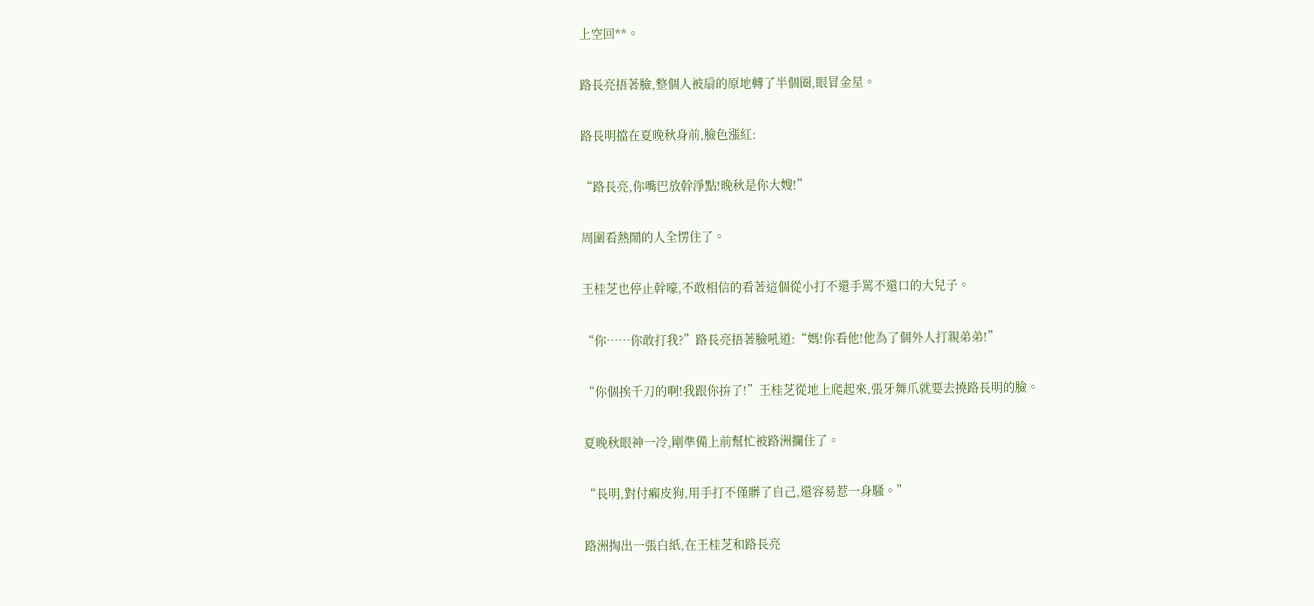上空回**。

路長亮捂著臉,整個人被扇的原地轉了半個圈,眼冒金星。

路長明擋在夏晚秋身前,臉色漲紅:

“路長亮,你嘴巴放幹淨點!晚秋是你大嫂!”

周圍看熱鬧的人全愣住了。

王桂芝也停止幹嚎,不敢相信的看著這個從小打不還手罵不還口的大兒子。

“你……你敢打我?”路長亮捂著臉吼道:“媽!你看他!他為了個外人打親弟弟!”

“你個挨千刀的啊!我跟你拚了!”王桂芝從地上爬起來,張牙舞爪就要去撓路長明的臉。

夏晚秋眼神一冷,剛準備上前幫忙被路洲攔住了。

“長明,對付癩皮狗,用手打不僅髒了自己,還容易惹一身騷。”

路洲掏出一張白紙,在王桂芝和路長亮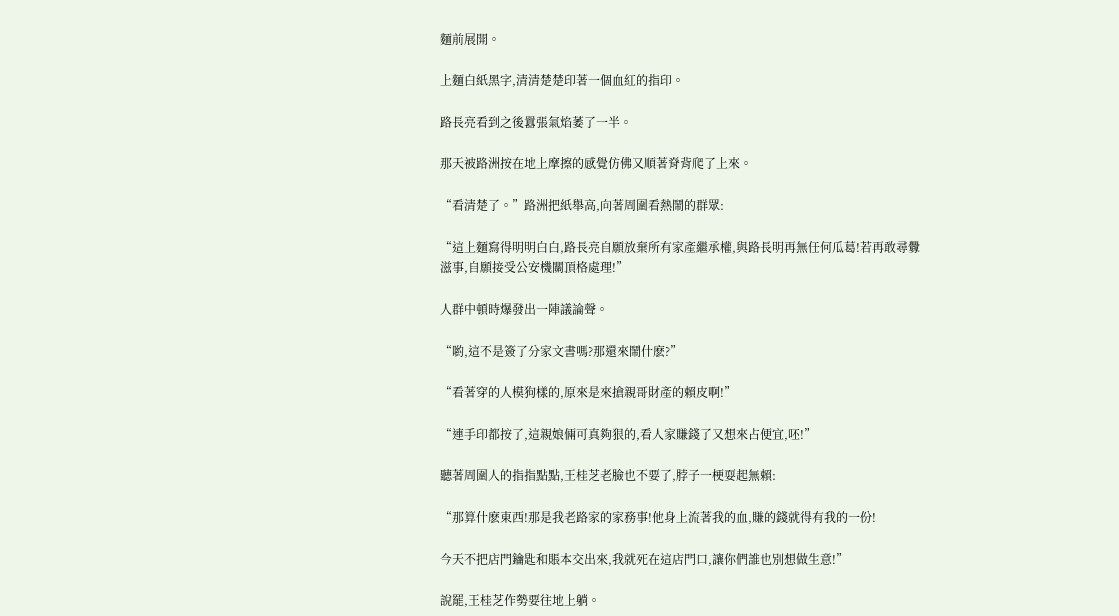麵前展開。

上麵白紙黑字,清清楚楚印著一個血紅的指印。

路長亮看到之後囂張氣焰萎了一半。

那天被路洲按在地上摩擦的感覺仿佛又順著脊背爬了上來。

“看清楚了。”路洲把紙舉高,向著周圍看熱鬧的群眾:

“這上麵寫得明明白白,路長亮自願放棄所有家產繼承權,與路長明再無任何瓜葛!若再敢尋釁滋事,自願接受公安機關頂格處理!”

人群中頓時爆發出一陣議論聲。

“喲,這不是簽了分家文書嗎?那還來鬧什麽?”

“看著穿的人模狗樣的,原來是來搶親哥財產的賴皮啊!”

“連手印都按了,這親娘倆可真夠狠的,看人家賺錢了又想來占便宜,呸!”

聽著周圍人的指指點點,王桂芝老臉也不要了,脖子一梗耍起無賴:

“那算什麽東西!那是我老路家的家務事!他身上流著我的血,賺的錢就得有我的一份!

今天不把店門鑰匙和賬本交出來,我就死在這店門口,讓你們誰也別想做生意!”

說罷,王桂芝作勢要往地上躺。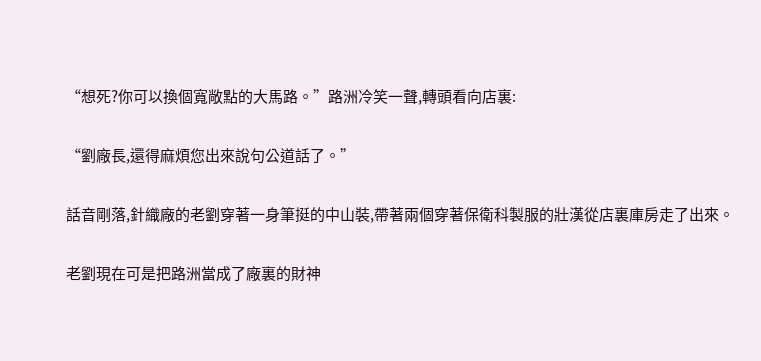“想死?你可以換個寬敞點的大馬路。”路洲冷笑一聲,轉頭看向店裏:

“劉廠長,還得麻煩您出來說句公道話了。”

話音剛落,針織廠的老劉穿著一身筆挺的中山裝,帶著兩個穿著保衛科製服的壯漢從店裏庫房走了出來。

老劉現在可是把路洲當成了廠裏的財神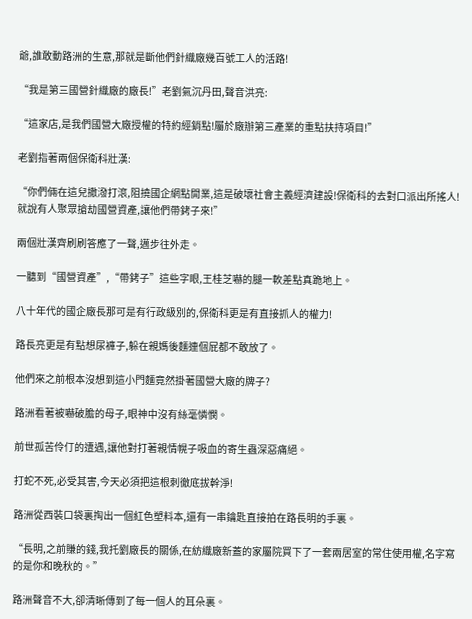爺,誰敢動路洲的生意,那就是斷他們針織廠幾百號工人的活路!

“我是第三國營針織廠的廠長!”老劉氣沉丹田,聲音洪亮:

“這家店,是我們國營大廠授權的特約經銷點!屬於廠辦第三產業的重點扶持項目!”

老劉指著兩個保衛科壯漢:

“你們倆在這兒撒潑打滾,阻撓國企網點開業,這是破壞社會主義經濟建設!保衛科的去對口派出所搖人!就說有人聚眾搶劫國營資產,讓他們帶銬子來!”

兩個壯漢齊刷刷答應了一聲,邁步往外走。

一聽到“國營資產”,“帶銬子”這些字眼,王桂芝嚇的腿一軟差點真跪地上。

八十年代的國企廠長那可是有行政級別的,保衛科更是有直接抓人的權力!

路長亮更是有點想尿褲子,躲在親媽後麵連個屁都不敢放了。

他們來之前根本沒想到這小門麵竟然掛著國營大廠的牌子?

路洲看著被嚇破膽的母子,眼神中沒有絲毫憐憫。

前世孤苦伶仃的遭遇,讓他對打著親情幌子吸血的寄生蟲深惡痛絕。

打蛇不死,必受其害,今天必須把這根刺徹底拔幹淨!

路洲從西裝口袋裏掏出一個紅色塑料本,還有一串鑰匙直接拍在路長明的手裏。

“長明,之前賺的錢,我托劉廠長的關係,在紡織廠新蓋的家屬院買下了一套兩居室的常住使用權,名字寫的是你和晚秋的。”

路洲聲音不大,卻清晰傳到了每一個人的耳朵裏。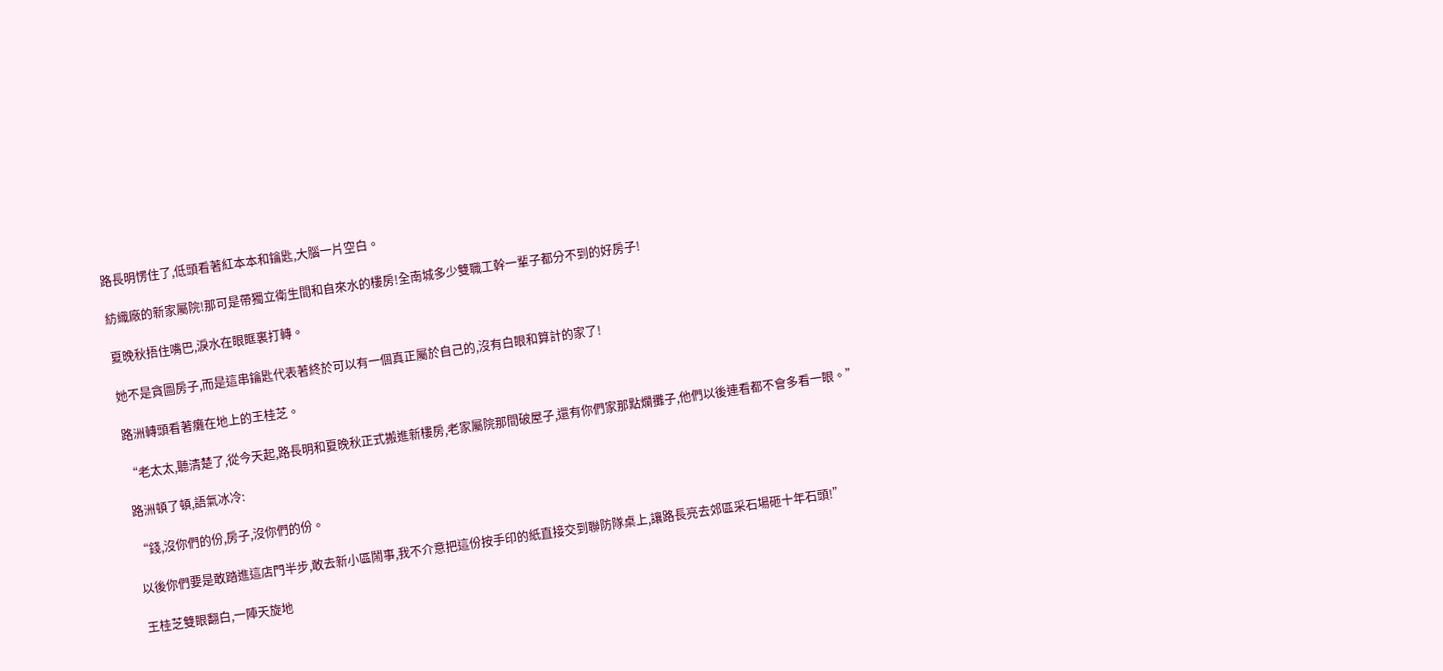路長明愣住了,低頭看著紅本本和鑰匙,大腦一片空白。

紡織廠的新家屬院!那可是帶獨立衛生間和自來水的樓房!全南城多少雙職工幹一輩子都分不到的好房子!

夏晚秋捂住嘴巴,淚水在眼眶裏打轉。

她不是貪圖房子,而是這串鑰匙代表著終於可以有一個真正屬於自己的,沒有白眼和算計的家了!

路洲轉頭看著癱在地上的王桂芝。

“老太太,聽清楚了,從今天起,路長明和夏晚秋正式搬進新樓房,老家屬院那間破屋子,還有你們家那點爛攤子,他們以後連看都不會多看一眼。”

路洲頓了頓,語氣冰冷:

“錢,沒你們的份,房子,沒你們的份。

以後你們要是敢踏進這店門半步,敢去新小區鬧事,我不介意把這份按手印的紙直接交到聯防隊桌上,讓路長亮去郊區采石場砸十年石頭!”

王桂芝雙眼翻白,一陣天旋地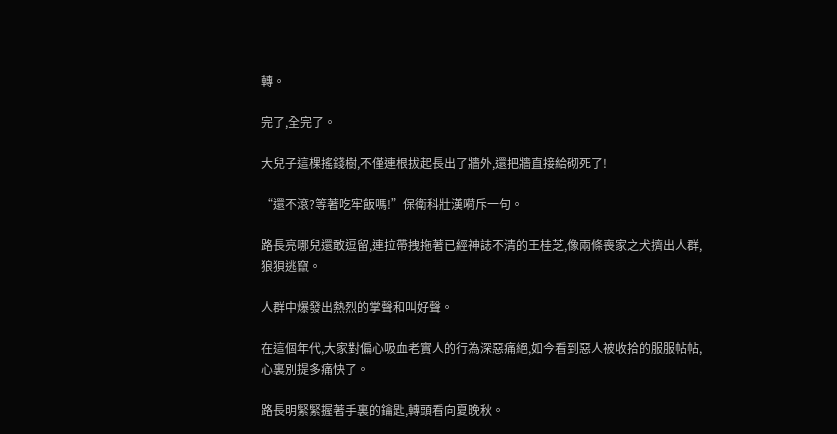轉。

完了,全完了。

大兒子這棵搖錢樹,不僅連根拔起長出了牆外,還把牆直接給砌死了!

“還不滾?等著吃牢飯嗎!”保衛科壯漢嗬斥一句。

路長亮哪兒還敢逗留,連拉帶拽拖著已經神誌不清的王桂芝,像兩條喪家之犬擠出人群,狼狽逃竄。

人群中爆發出熱烈的掌聲和叫好聲。

在這個年代,大家對偏心吸血老實人的行為深惡痛絕,如今看到惡人被收拾的服服帖帖,心裏別提多痛快了。

路長明緊緊握著手裏的鑰匙,轉頭看向夏晚秋。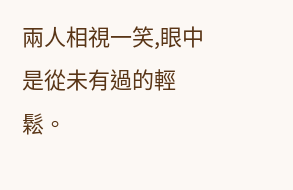兩人相視一笑,眼中是從未有過的輕鬆。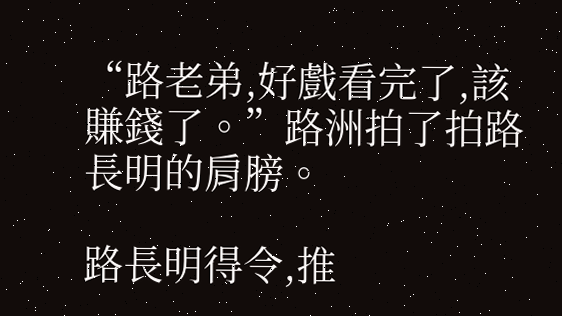“路老弟,好戲看完了,該賺錢了。”路洲拍了拍路長明的肩膀。

路長明得令,推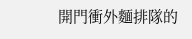開門衝外麵排隊的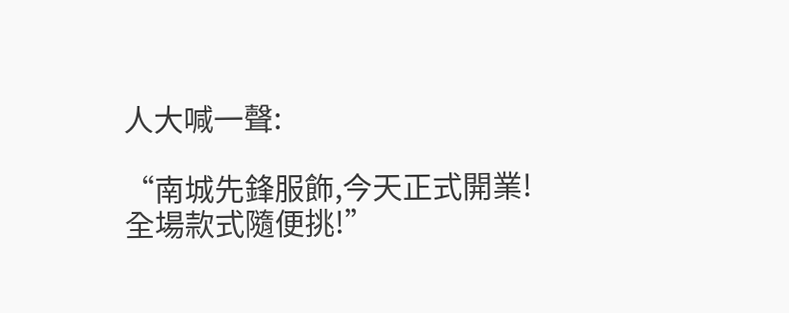人大喊一聲:

“南城先鋒服飾,今天正式開業!全場款式隨便挑!”